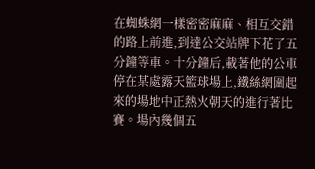在蜘蛛網一樣密密麻麻、相互交錯的路上前進,到達公交站牌下花了五分鐘等車。十分鐘后,載著他的公車停在某處露天籃球場上,鐵絲網圍起來的場地中正熱火朝天的進行著比賽。場內幾個五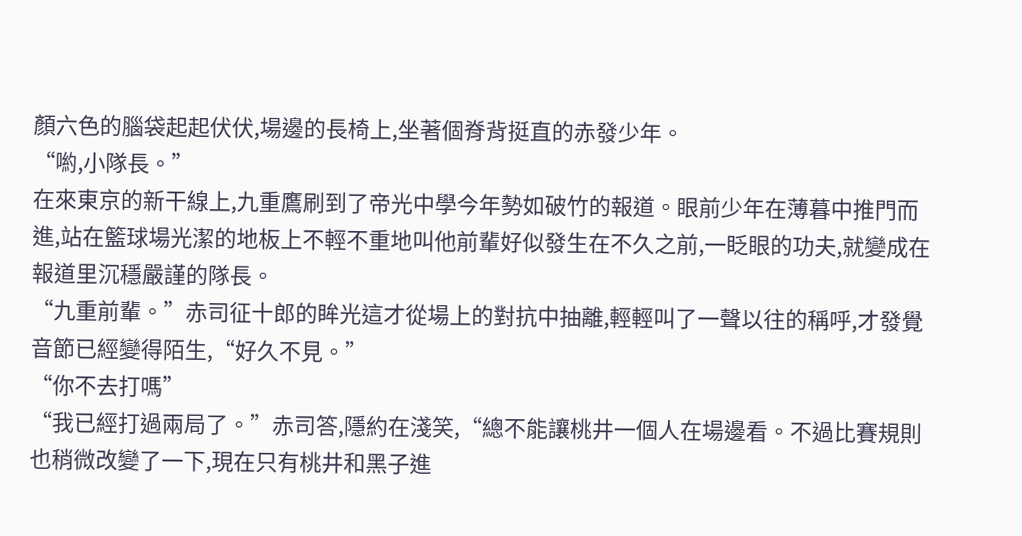顏六色的腦袋起起伏伏,場邊的長椅上,坐著個脊背挺直的赤發少年。
“喲,小隊長。”
在來東京的新干線上,九重鷹刷到了帝光中學今年勢如破竹的報道。眼前少年在薄暮中推門而進,站在籃球場光潔的地板上不輕不重地叫他前輩好似發生在不久之前,一眨眼的功夫,就變成在報道里沉穩嚴謹的隊長。
“九重前輩。”赤司征十郎的眸光這才從場上的對抗中抽離,輕輕叫了一聲以往的稱呼,才發覺音節已經變得陌生,“好久不見。”
“你不去打嗎”
“我已經打過兩局了。”赤司答,隱約在淺笑,“總不能讓桃井一個人在場邊看。不過比賽規則也稍微改變了一下,現在只有桃井和黑子進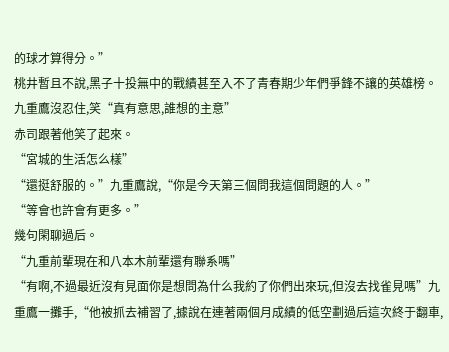的球才算得分。”
桃井暫且不說,黑子十投無中的戰績甚至入不了青春期少年們爭鋒不讓的英雄榜。九重鷹沒忍住,笑“真有意思,誰想的主意”
赤司跟著他笑了起來。
“宮城的生活怎么樣”
“還挺舒服的。”九重鷹說,“你是今天第三個問我這個問題的人。”
“等會也許會有更多。”
幾句閑聊過后。
“九重前輩現在和八本木前輩還有聯系嗎”
“有啊,不過最近沒有見面你是想問為什么我約了你們出來玩,但沒去找雀見嗎”九重鷹一攤手,“他被抓去補習了,據說在連著兩個月成績的低空劃過后這次終于翻車,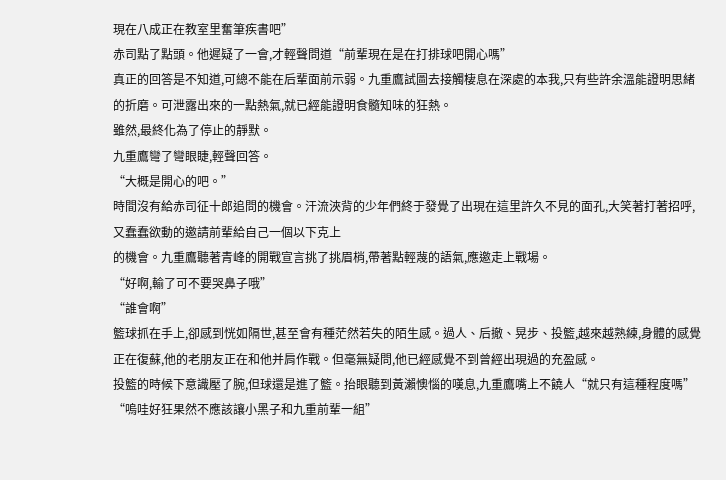現在八成正在教室里奮筆疾書吧”
赤司點了點頭。他遲疑了一會,才輕聲問道“前輩現在是在打排球吧開心嗎”
真正的回答是不知道,可總不能在后輩面前示弱。九重鷹試圖去接觸棲息在深處的本我,只有些許余溫能證明思緒的折磨。可泄露出來的一點熱氣,就已經能證明食髓知味的狂熱。
雖然,最終化為了停止的靜默。
九重鷹彎了彎眼睫,輕聲回答。
“大概是開心的吧。”
時間沒有給赤司征十郎追問的機會。汗流浹背的少年們終于發覺了出現在這里許久不見的面孔,大笑著打著招呼,又蠢蠢欲動的邀請前輩給自己一個以下克上
的機會。九重鷹聽著青峰的開戰宣言挑了挑眉梢,帶著點輕蔑的語氣,應邀走上戰場。
“好啊,輸了可不要哭鼻子哦”
“誰會啊”
籃球抓在手上,卻感到恍如隔世,甚至會有種茫然若失的陌生感。過人、后撤、晃步、投籃,越來越熟練,身體的感覺正在復蘇,他的老朋友正在和他并肩作戰。但毫無疑問,他已經感覺不到曾經出現過的充盈感。
投籃的時候下意識壓了腕,但球還是進了籃。抬眼聽到黃瀨懊惱的嘆息,九重鷹嘴上不饒人“就只有這種程度嗎”
“嗚哇好狂果然不應該讓小黑子和九重前輩一組”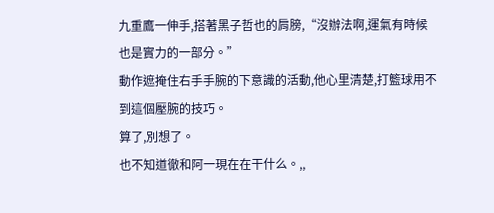九重鷹一伸手,搭著黑子哲也的肩膀,“沒辦法啊,運氣有時候也是實力的一部分。”
動作遮掩住右手手腕的下意識的活動,他心里清楚,打籃球用不到這個壓腕的技巧。
算了,別想了。
也不知道徹和阿一現在在干什么。,,